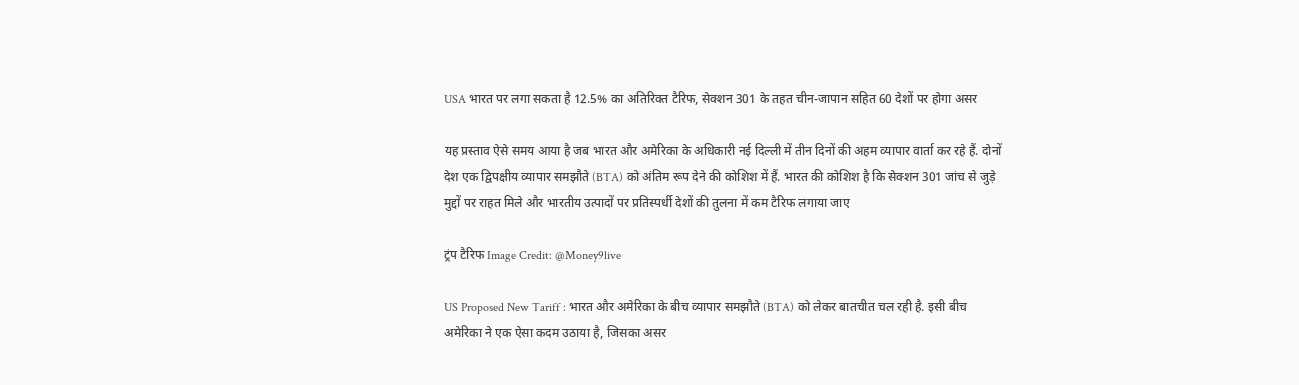USA भारत पर लगा सकता है 12.5% का अतिरिक्त टैरिफ, सेक्शन 301 के तहत चीन-जापान सहित 60 देशों पर होगा असर

यह प्रस्ताव ऐसे समय आया है जब भारत और अमेरिका के अधिकारी नई दिल्ली में तीन दिनों की अहम व्यापार वार्ता कर रहे हैं. दोनों देश एक द्विपक्षीय व्यापार समझौते (BTA) को अंतिम रूप देने की कोशिश में हैं. भारत की कोशिश है कि सेक्शन 301 जांच से जुड़े मुद्दों पर राहत मिले और भारतीय उत्पादों पर प्रतिस्पर्धी देशों की तुलना में कम टैरिफ लगाया जाए

ट्रंप टैरिफ Image Credit: @Money9live

US Proposed New Tariff : भारत और अमेरिका के बीच व्यापार समझौते (BTA) को लेकर बातचीत चल रही है. इसी बीच अमेरिका ने एक ऐसा कदम उठाया है, जिसका असर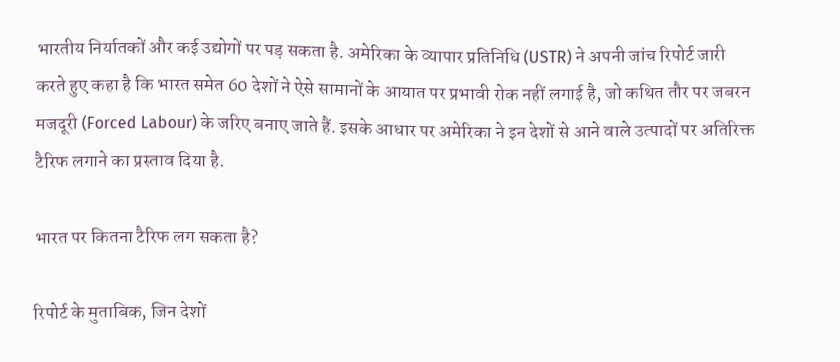भारतीय निर्यातकों और कई उद्योगों पर पड़ सकता है. अमेरिका के व्यापार प्रतिनिधि (USTR) ने अपनी जांच रिपोर्ट जारी करते हुए कहा है कि भारत समेत 60 देशों ने ऐसे सामानों के आयात पर प्रभावी रोक नहीं लगाई है, जो कथित तौर पर जबरन मजदूरी (Forced Labour) के जरिए बनाए जाते हैं. इसके आधार पर अमेरिका ने इन देशों से आने वाले उत्पादों पर अतिरिक्त टैरिफ लगाने का प्रस्ताव दिया है.

भारत पर कितना टैरिफ लग सकता है?

रिपोर्ट के मुताबिक, जिन देशों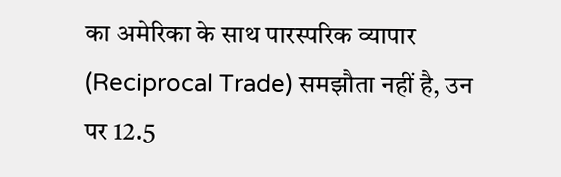का अमेरिका के साथ पारस्परिक व्यापार (Reciprocal Trade) समझौता नहीं है, उन पर 12.5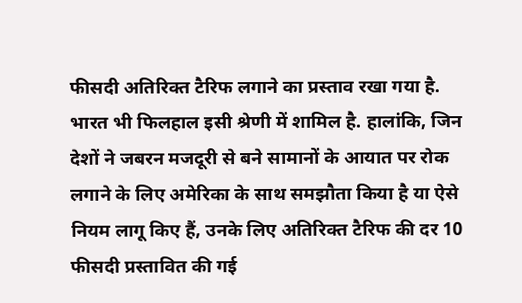फीसदी अतिरिक्त टैरिफ लगाने का प्रस्ताव रखा गया है. भारत भी फिलहाल इसी श्रेणी में शामिल है. हालांकि, जिन देशों ने जबरन मजदूरी से बने सामानों के आयात पर रोक लगाने के लिए अमेरिका के साथ समझौता किया है या ऐसे नियम लागू किए हैं, उनके लिए अतिरिक्त टैरिफ की दर 10 फीसदी प्रस्तावित की गई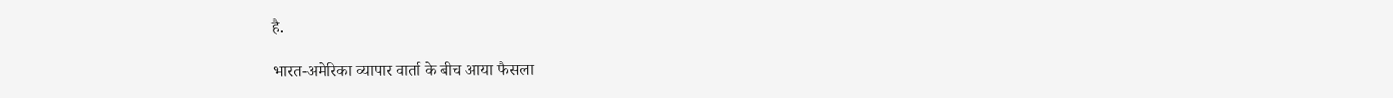है.

भारत-अमेरिका व्यापार वार्ता के बीच आया फैसला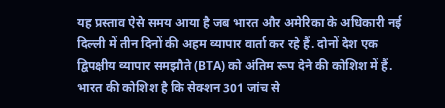यह प्रस्ताव ऐसे समय आया है जब भारत और अमेरिका के अधिकारी नई दिल्ली में तीन दिनों की अहम व्यापार वार्ता कर रहे हैं. दोनों देश एक द्विपक्षीय व्यापार समझौते (BTA) को अंतिम रूप देने की कोशिश में हैं. भारत की कोशिश है कि सेक्शन 301 जांच से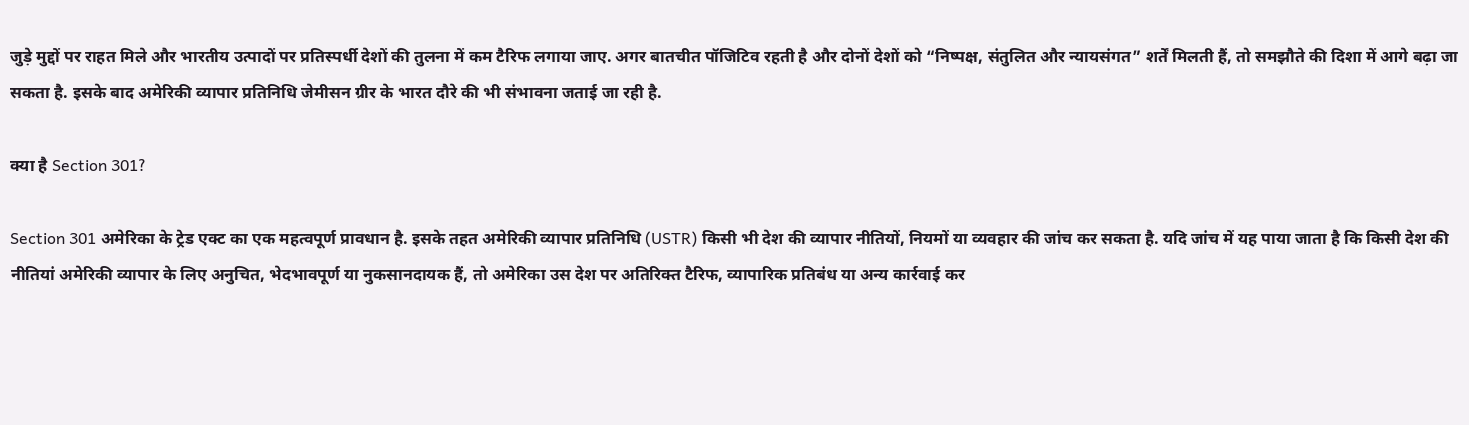जुड़े मुद्दों पर राहत मिले और भारतीय उत्पादों पर प्रतिस्पर्धी देशों की तुलना में कम टैरिफ लगाया जाए. अगर बातचीत पॉजिटिव रहती है और दोनों देशों को “निष्पक्ष, संतुलित और न्यायसंगत” शर्तें मिलती हैं, तो समझौते की दिशा में आगे बढ़ा जा सकता है. इसके बाद अमेरिकी व्यापार प्रतिनिधि जेमीसन ग्रीर के भारत दौरे की भी संभावना जताई जा रही है.

क्या है Section 301?

Section 301 अमेरिका के ट्रेड एक्ट का एक महत्वपूर्ण प्रावधान है. इसके तहत अमेरिकी व्यापार प्रतिनिधि (USTR) किसी भी देश की व्यापार नीतियों, नियमों या व्यवहार की जांच कर सकता है. यदि जांच में यह पाया जाता है कि किसी देश की नीतियां अमेरिकी व्यापार के लिए अनुचित, भेदभावपूर्ण या नुकसानदायक हैं, तो अमेरिका उस देश पर अतिरिक्त टैरिफ, व्यापारिक प्रतिबंध या अन्य कार्रवाई कर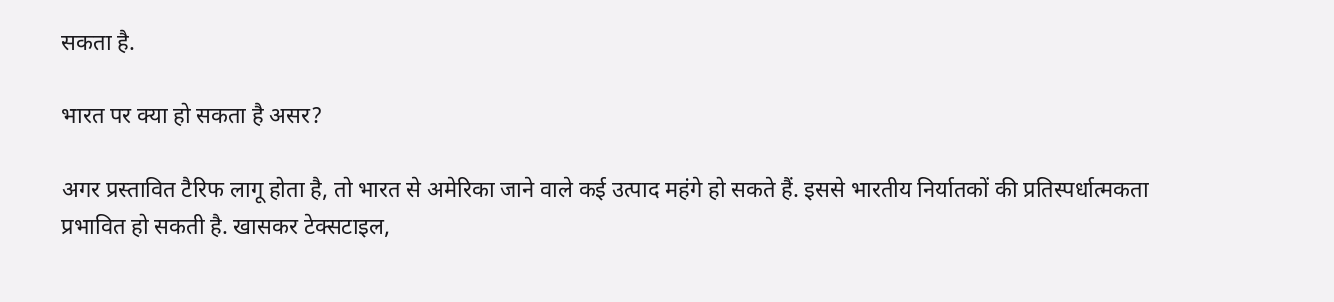सकता है.

भारत पर क्या हो सकता है असर?

अगर प्रस्तावित टैरिफ लागू होता है, तो भारत से अमेरिका जाने वाले कई उत्पाद महंगे हो सकते हैं. इससे भारतीय निर्यातकों की प्रतिस्पर्धात्मकता प्रभावित हो सकती है. खासकर टेक्सटाइल,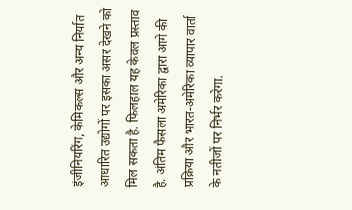इंजीनियरिंग, केमिकल्स और अन्य निर्यात आधारित उद्योगों पर इसका असर देखने को मिल सकता है. फिलहाल यह केवल प्रस्ताव है. अंतिम फैसला अमेरिका द्वारा आगे की प्रक्रिया और भारत-अमेरिका व्यापार वार्ता के नतीजों पर निर्भर करेगा.